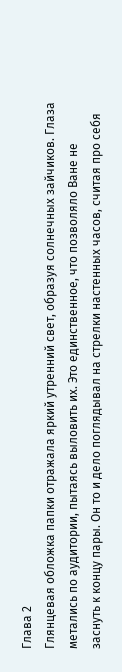Глава 2
Глянцевая обложка папки отражала яркий утренний свет, образуя солнечных зайчиков. Глаза метались по аудитории, пытаясь выловить их. Это единственное, что позволяло Ване не заснуть к концу пары. Он то и дело поглядывал на стрелки настенных часов, считая про себя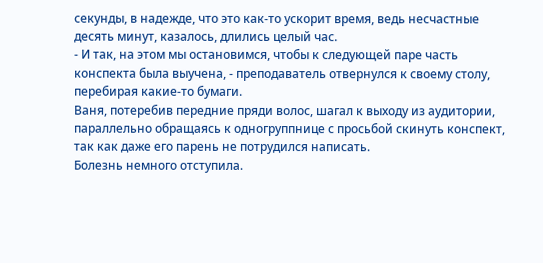секунды, в надежде, что это как-то ускорит время, ведь несчастные десять минут, казалось, длились целый час.
- И так, на этом мы остановимся, чтобы к следующей паре часть конспекта была выучена, - преподаватель отвернулся к своему столу, перебирая какие-то бумаги.
Ваня, потеребив передние пряди волос, шагал к выходу из аудитории, параллельно обращаясь к одногруппнице с просьбой скинуть конспект, так как даже его парень не потрудился написать.
Болезнь немного отступила.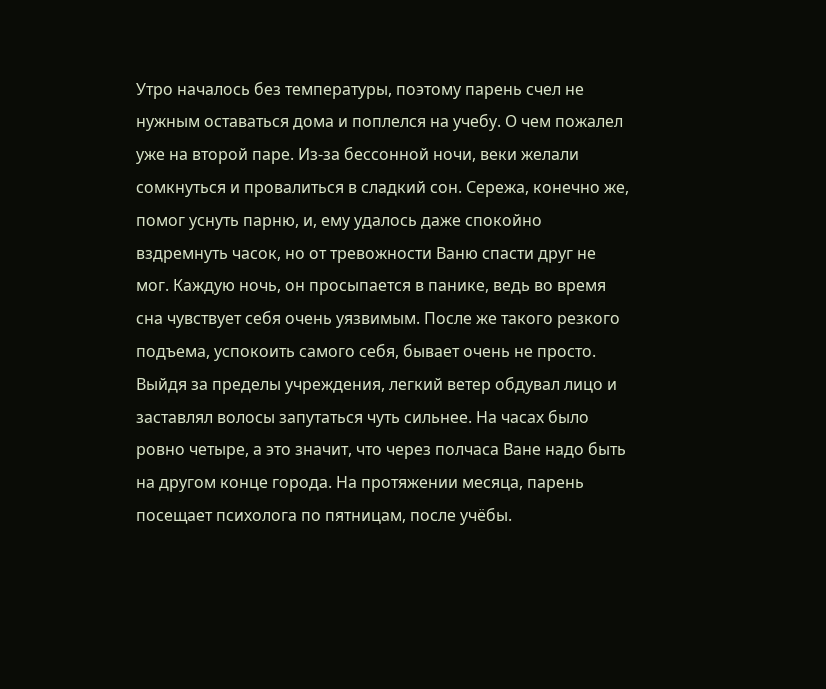Утро началось без температуры, поэтому парень счел не нужным оставаться дома и поплелся на учебу. О чем пожалел уже на второй паре. Из-за бессонной ночи, веки желали сомкнуться и провалиться в сладкий сон. Сережа, конечно же, помог уснуть парню, и, ему удалось даже спокойно вздремнуть часок, но от тревожности Ваню спасти друг не мог. Каждую ночь, он просыпается в панике, ведь во время сна чувствует себя очень уязвимым. После же такого резкого подъема, успокоить самого себя, бывает очень не просто.
Выйдя за пределы учреждения, легкий ветер обдувал лицо и заставлял волосы запутаться чуть сильнее. На часах было ровно четыре, а это значит, что через полчаса Ване надо быть на другом конце города. На протяжении месяца, парень посещает психолога по пятницам, после учёбы.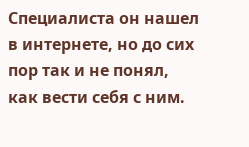Специалиста он нашел в интернете, но до сих пор так и не понял, как вести себя с ним.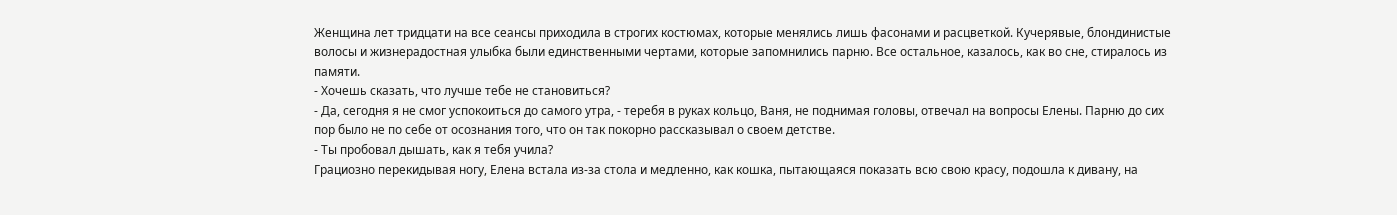Женщина лет тридцати на все сеансы приходила в строгих костюмах, которые менялись лишь фасонами и расцветкой. Кучерявые, блондинистые волосы и жизнерадостная улыбка были единственными чертами, которые запомнились парню. Все остальное, казалось, как во сне, стиралось из памяти.
- Хочешь сказать, что лучше тебе не становиться?
- Да, сегодня я не смог успокоиться до самого утра, - теребя в руках кольцо, Ваня, не поднимая головы, отвечал на вопросы Елены. Парню до сих пор было не по себе от осознания того, что он так покорно рассказывал о своем детстве.
- Ты пробовал дышать, как я тебя учила?
Грациозно перекидывая ногу, Елена встала из-за стола и медленно, как кошка, пытающаяся показать всю свою красу, подошла к дивану, на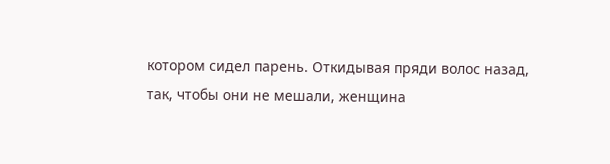котором сидел парень. Откидывая пряди волос назад, так, чтобы они не мешали, женщина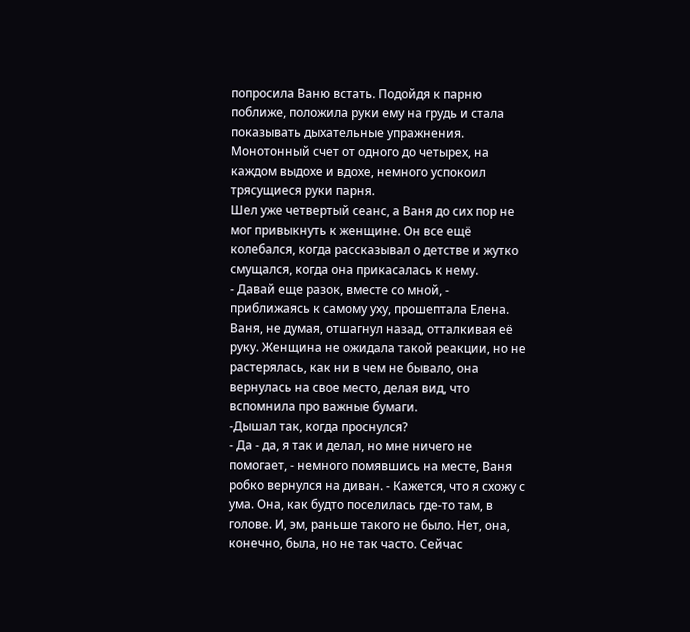попросила Ваню встать. Подойдя к парню поближе, положила руки ему на грудь и стала показывать дыхательные упражнения. Монотонный счет от одного до четырех, на каждом выдохе и вдохе, немного успокоил трясущиеся руки парня.
Шел уже четвертый сеанс, а Ваня до сих пор не мог привыкнуть к женщине. Он все ещё колебался, когда рассказывал о детстве и жутко смущался, когда она прикасалась к нему.
- Давай еще разок, вместе со мной, - приближаясь к самому уху, прошептала Елена.
Ваня, не думая, отшагнул назад, отталкивая её руку. Женщина не ожидала такой реакции, но не растерялась, как ни в чем не бывало, она вернулась на свое место, делая вид, что вспомнила про важные бумаги.
-Дышал так, когда проснулся?
- Да - да, я так и делал, но мне ничего не помогает, - немного помявшись на месте, Ваня робко вернулся на диван. - Кажется, что я схожу с ума. Она, как будто поселилась где-то там, в голове. И, эм, раньше такого не было. Нет, она, конечно, была, но не так часто. Сейчас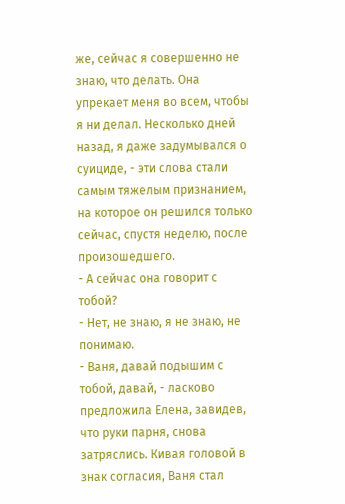же, сейчас я совершенно не знаю, что делать. Она упрекает меня во всем, чтобы я ни делал. Несколько дней назад, я даже задумывался о суициде, - эти слова стали самым тяжелым признанием, на которое он решился только сейчас, спустя неделю, после произошедшего.
- А сейчас она говорит с тобой?
- Нет, не знаю, я не знаю, не понимаю.
- Ваня, давай подышим с тобой, давай, - ласково предложила Елена, завидев, что руки парня, снова затряслись. Кивая головой в знак согласия, Ваня стал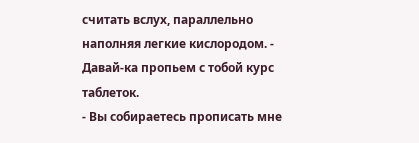считать вслух, параллельно наполняя легкие кислородом. - Давай-ка пропьем с тобой курс таблеток.
- Вы собираетесь прописать мне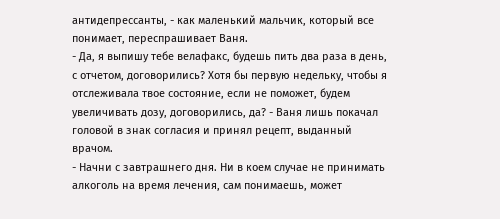антидепрессанты, - как маленький мальчик, который все понимает, переспрашивает Ваня.
- Да, я выпишу тебе велафакс, будешь пить два раза в день, с отчетом, договорились? Хотя бы первую недельку, чтобы я отслеживала твое состояние, если не поможет, будем увеличивать дозу, договорились, да? - Ваня лишь покачал головой в знак согласия и принял рецепт, выданный врачом.
- Начни с завтрашнего дня. Ни в коем случае не принимать алкоголь на время лечения, сам понимаешь, может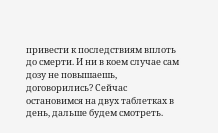привести к последствиям вплоть до смерти. И ни в коем случае сам дозу не повышаешь, договорились? Сейчас остановимся на двух таблетках в день, дальше будем смотреть.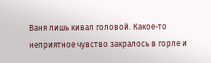Ваня лишь кивал головой. Какое-то неприятное чувство закралось в горле и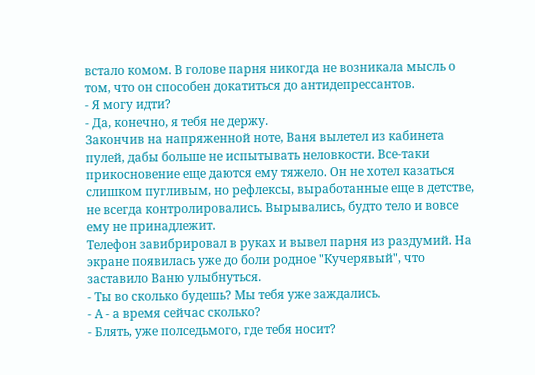встало комом. В голове парня никогда не возникала мысль о том, что он способен докатиться до антидепрессантов.
- Я могу идти?
- Да, конечно, я тебя не держу.
Закончив на напряженной ноте, Ваня вылетел из кабинета пулей, дабы больше не испытывать неловкости. Все-таки прикосновение еще даются ему тяжело. Он не хотел казаться слишком пугливым, но рефлексы, выработанные еще в детстве, не всегда контролировались. Вырывались, будто тело и вовсе ему не принадлежит.
Телефон завибрировал в руках и вывел парня из раздумий. На экране появилась уже до боли родное "Кучерявый", что заставило Ваню улыбнуться.
- Ты во сколько будешь? Мы тебя уже заждались.
- А - а время сейчас сколько?
- Блять, уже полседьмого, где тебя носит?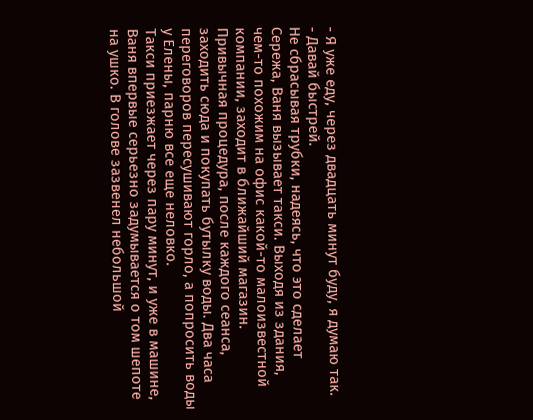- Я уже еду, через двадцать минут буду, я думаю так.
- Давай быстрей.
Не сбрасывая трубки, надеясь, что это сделает Сережа, Ваня вызывает такси. Выходя из здания, чем-то похожим на офис какой-то малоизвестной компании, заходит в ближайший магазин. Привычная процедура, после каждого сеанса, заходить сюда и покупать бутылку воды. Два часа переговоров пересушивают горло, а попросить воды у Елены, парню все еще неловко.
Такси приезжает через пару минут, и уже в машине, Ваня впервые серьезно задумывается о том шепоте на ушко. В голове зазвенел небольшой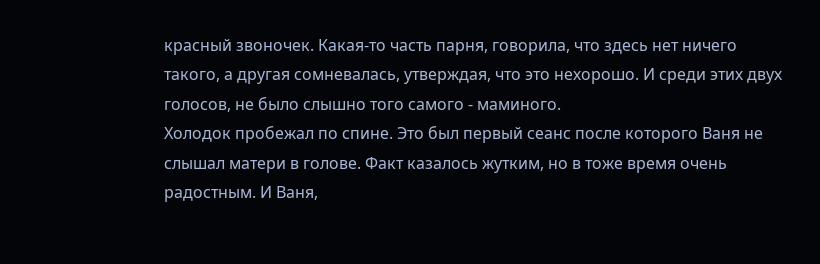красный звоночек. Какая-то часть парня, говорила, что здесь нет ничего такого, а другая сомневалась, утверждая, что это нехорошо. И среди этих двух голосов, не было слышно того самого - маминого.
Холодок пробежал по спине. Это был первый сеанс после которого Ваня не слышал матери в голове. Факт казалось жутким, но в тоже время очень радостным. И Ваня,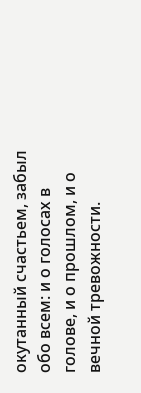окутанный счастьем, забыл обо всем: и о голосах в голове, и о прошлом, и о вечной тревожности.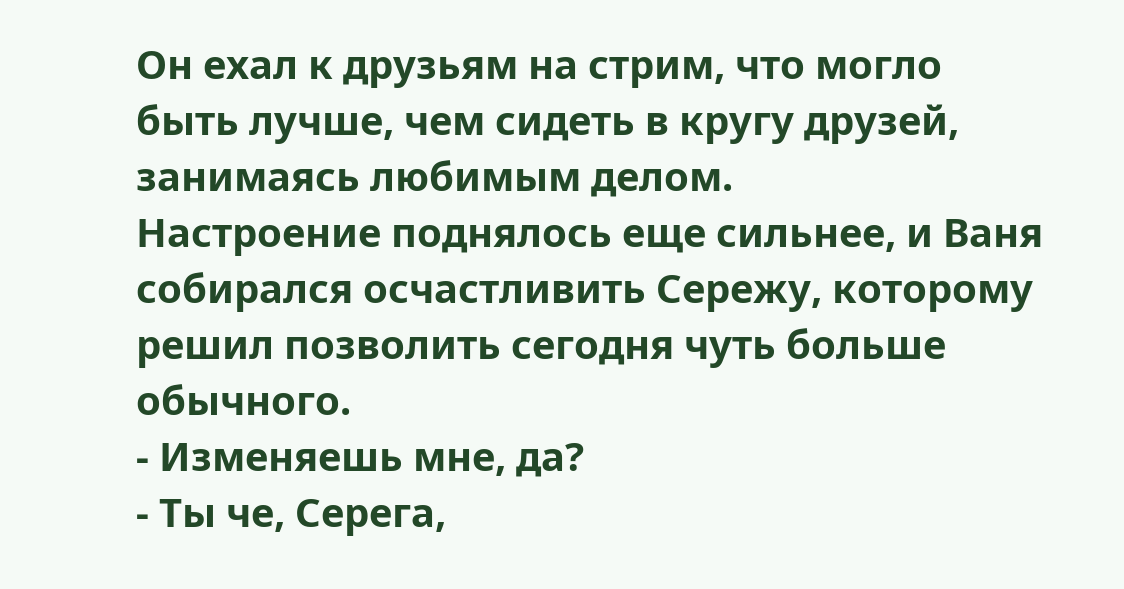Он ехал к друзьям на стрим, что могло быть лучше, чем сидеть в кругу друзей, занимаясь любимым делом.
Настроение поднялось еще сильнее, и Ваня собирался осчастливить Сережу, которому решил позволить сегодня чуть больше обычного.
- Изменяешь мне, да?
- Ты че, Серега,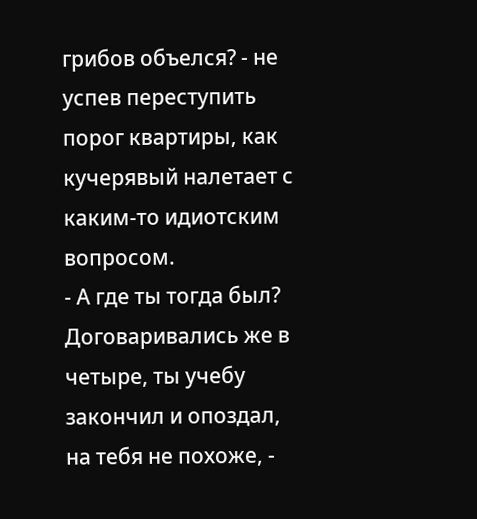грибов объелся? - не успев переступить порог квартиры, как кучерявый налетает с каким-то идиотским вопросом.
- А где ты тогда был? Договаривались же в четыре, ты учебу закончил и опоздал, на тебя не похоже, -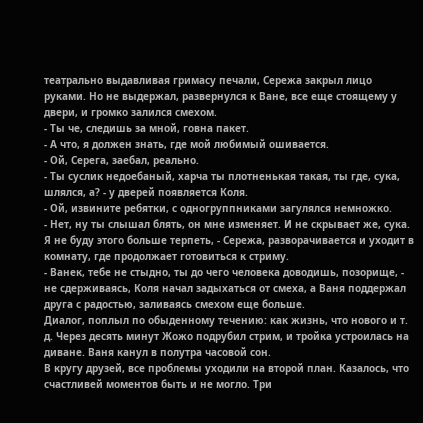театрально выдавливая гримасу печали, Сережа закрыл лицо руками. Но не выдержал, развернулся к Ване, все еще стоящему у двери, и громко залился смехом.
- Ты че, следишь за мной, говна пакет.
- А что, я должен знать, где мой любимый ошивается.
- Ой, Серега, заебал, реально.
- Ты суслик недоебаный, харча ты плотненькая такая, ты где, сука, шлялся, а? - у дверей появляется Коля.
- Ой, извините ребятки, с одногруппниками загулялся немножко.
- Нет, ну ты слышал блять, он мне изменяет. И не скрывает же, сука. Я не буду этого больше терпеть, - Сережа, разворачивается и уходит в комнату, где продолжает готовиться к стриму.
- Ванек, тебе не стыдно, ты до чего человека доводишь, позорище, - не сдерживаясь, Коля начал задыхаться от смеха, а Ваня поддержал друга с радостью, заливаясь смехом еще больше.
Диалог, поплыл по обыденному течению: как жизнь, что нового и т. д. Через десять минут Жожо подрубил стрим, и тройка устроилась на диване. Ваня канул в полутра часовой сон.
В кругу друзей, все проблемы уходили на второй план. Казалось, что счастливей моментов быть и не могло. Три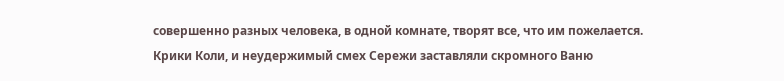совершенно разных человека, в одной комнате, творят все, что им пожелается. Крики Коли, и неудержимый смех Сережи заставляли скромного Ваню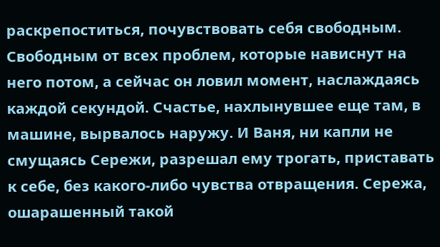раскрепоститься, почувствовать себя свободным. Свободным от всех проблем, которые нависнут на него потом, а сейчас он ловил момент, наслаждаясь каждой секундой. Счастье, нахлынувшее еще там, в машине, вырвалось наружу. И Ваня, ни капли не смущаясь Сережи, разрешал ему трогать, приставать к себе, без какого-либо чувства отвращения. Сережа, ошарашенный такой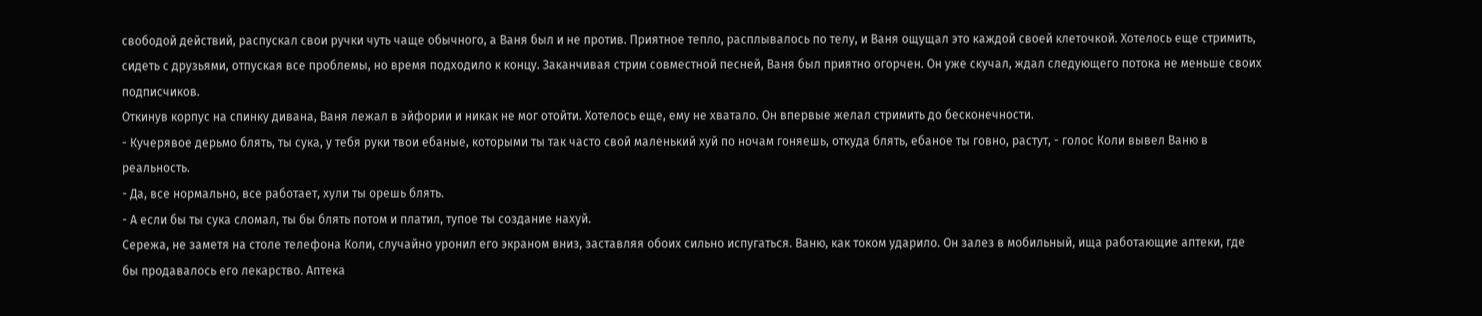свободой действий, распускал свои ручки чуть чаще обычного, а Ваня был и не против. Приятное тепло, расплывалось по телу, и Ваня ощущал это каждой своей клеточкой. Хотелось еще стримить, сидеть с друзьями, отпуская все проблемы, но время подходило к концу. Заканчивая стрим совместной песней, Ваня был приятно огорчен. Он уже скучал, ждал следующего потока не меньше своих подписчиков.
Откинув корпус на спинку дивана, Ваня лежал в эйфории и никак не мог отойти. Хотелось еще, ему не хватало. Он впервые желал стримить до бесконечности.
- Кучерявое дерьмо блять, ты сука, у тебя руки твои ебаные, которыми ты так часто свой маленький хуй по ночам гоняешь, откуда блять, ебаное ты говно, растут, - голос Коли вывел Ваню в реальность.
- Да, все нормально, все работает, хули ты орешь блять.
- А если бы ты сука сломал, ты бы блять потом и платил, тупое ты создание нахуй.
Сережа, не заметя на столе телефона Коли, случайно уронил его экраном вниз, заставляя обоих сильно испугаться. Ваню, как током ударило. Он залез в мобильный, ища работающие аптеки, где бы продавалось его лекарство. Аптека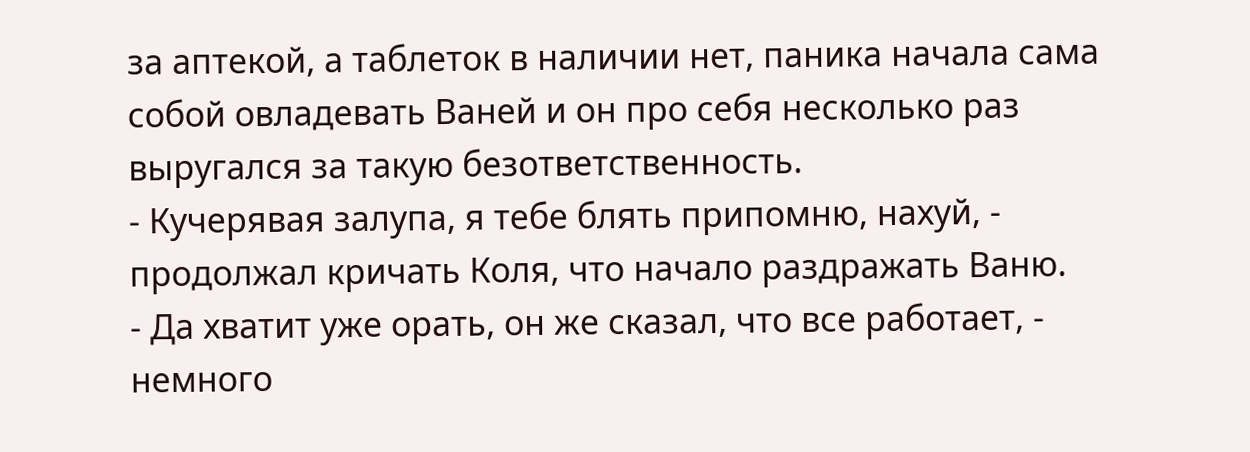за аптекой, а таблеток в наличии нет, паника начала сама собой овладевать Ваней и он про себя несколько раз выругался за такую безответственность.
- Кучерявая залупа, я тебе блять припомню, нахуй, - продолжал кричать Коля, что начало раздражать Ваню.
- Да хватит уже орать, он же сказал, что все работает, - немного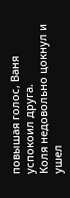повышая голос, Ваня успокоил друга.
Коля недовольно цокнул и ушел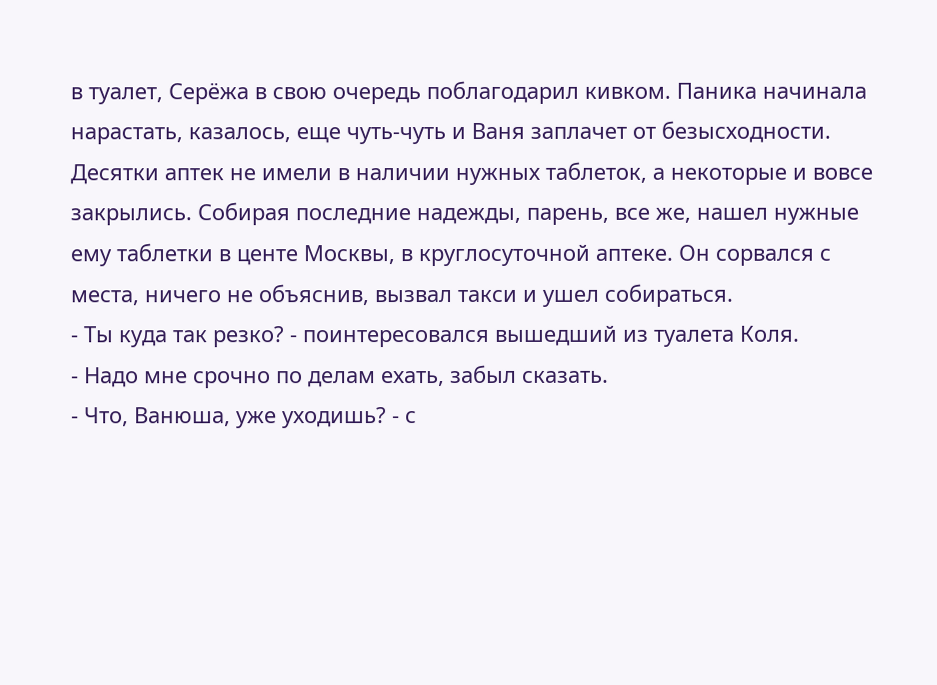в туалет, Серёжа в свою очередь поблагодарил кивком. Паника начинала нарастать, казалось, еще чуть-чуть и Ваня заплачет от безысходности. Десятки аптек не имели в наличии нужных таблеток, а некоторые и вовсе закрылись. Собирая последние надежды, парень, все же, нашел нужные ему таблетки в центе Москвы, в круглосуточной аптеке. Он сорвался с места, ничего не объяснив, вызвал такси и ушел собираться.
- Ты куда так резко? - поинтересовался вышедший из туалета Коля.
- Надо мне срочно по делам ехать, забыл сказать.
- Что, Ванюша, уже уходишь? - с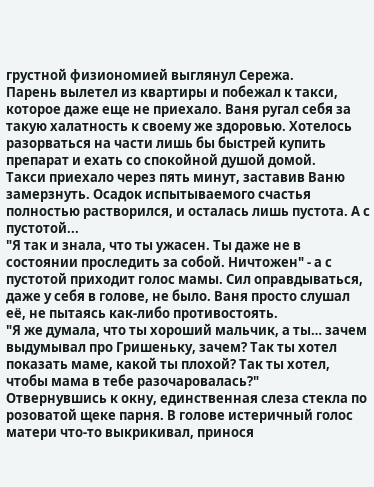грустной физиономией выглянул Сережа.
Парень вылетел из квартиры и побежал к такси, которое даже еще не приехало. Ваня ругал себя за такую халатность к своему же здоровью. Хотелось разорваться на части лишь бы быстрей купить препарат и ехать со спокойной душой домой.
Такси приехало через пять минут, заставив Ваню замерзнуть. Осадок испытываемого счастья полностью растворился, и осталась лишь пустота. А с пустотой...
"Я так и знала, что ты ужасен. Ты даже не в состоянии проследить за собой. Ничтожен" - а с пустотой приходит голос мамы. Сил оправдываться, даже у себя в голове, не было. Ваня просто слушал её, не пытаясь как-либо противостоять.
"Я же думала, что ты хороший мальчик, а ты… зачем выдумывал про Гришеньку, зачем? Так ты хотел показать маме, какой ты плохой? Так ты хотел, чтобы мама в тебе разочаровалась?"
Отвернувшись к окну, единственная слеза стекла по розоватой щеке парня. В голове истеричный голос матери что-то выкрикивал, принося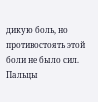дикую боль, но противостоять этой боли не было сил.
Пальцы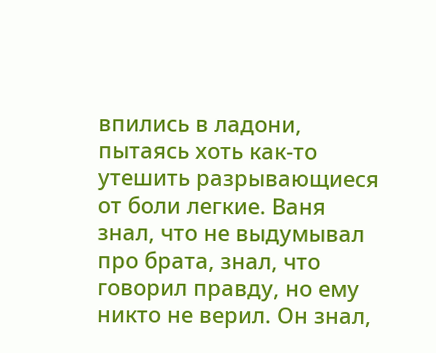впились в ладони, пытаясь хоть как-то утешить разрывающиеся от боли легкие. Ваня знал, что не выдумывал про брата, знал, что говорил правду, но ему никто не верил. Он знал,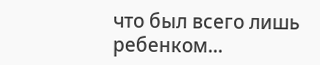что был всего лишь ребенком...